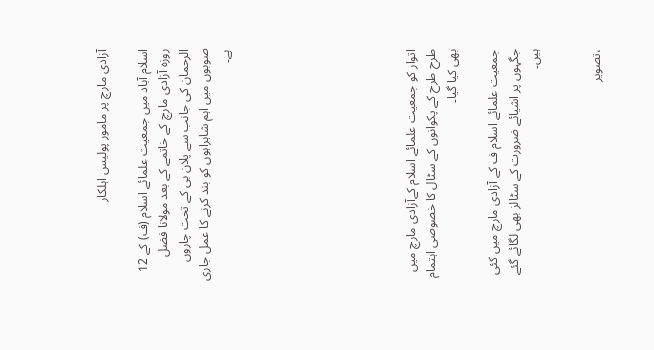آزادی مارچ پر مامور پولیس اہلکار

اسلام آباد میں جمعیت علمائے اسلام (ف) کے 12 روزہ آزادی مارچ کے خاتمے کے بعد مولانا فضل الرحمان کی جانب سے پلان بی کے تحت چاروں صوبوں میں اہم شاہراہوں کو بند کرنے کا عمل جاری ہے۔








اتوار کو جمعیت علمائے اسلام کےآزادی مارچ میں طرح طرح کے پکوانوں کے سٹال کا خصوصی اہتمام بھی کیا گیا۔

جمعیت علمائے اسلام ف کے آزادی مارچ میں کئی جگہوں پر اشیائے ضرورت کے سٹالز بھی لگائے گئے ہیں۔


،تصویر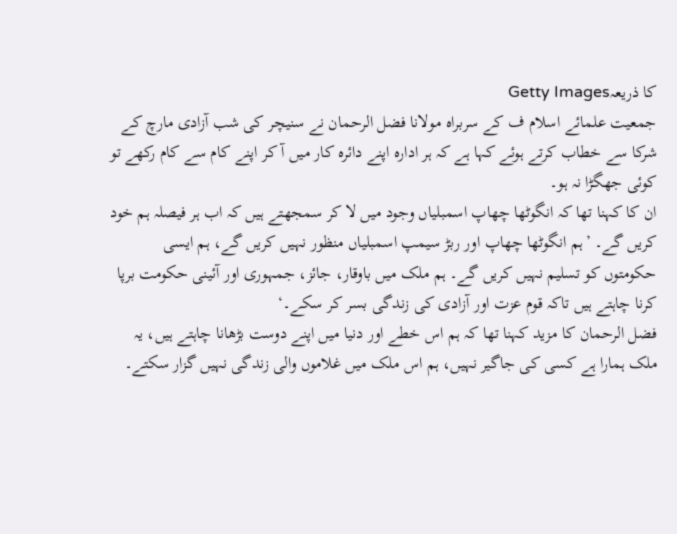کا ذریعہGetty Images
جمعیت علمائے اسلام ف کے سربراہ مولانا فضل الرحمان نے سنیچر کی شب آزادی مارچ کے شرکا سے خطاب کرتے ہوئے کہا ہے کہ ہر ادارہ اپنے دائرہ کار میں آ کر اپنے کام سے کام رکھے تو کوئی جھگڑا نہ ہو۔
ان کا کہنا تھا کہ انگوٹھا چھاپ اسمبلیاں وجود میں لا کر سمجھتے ہیں کہ اب ہر فیصلہ ہم خود کریں گے۔ ’ہم انگوٹھا چھاپ اور ربڑ سیمپ اسمبلیاں منظور نہیں کریں گے، ہم ایسی حکومتوں کو تسلیم نہیں کریں گے۔ ہم ملک میں باوقار، جائز، جمہوری اور آئینی حکومت برپا کرنا چاہتے ہیں تاکہ قوم عزت اور آزادی کی زندگی بسر کر سکے۔‘
فضل الرحمان کا مزید کہنا تھا کہ ہم اس خطے اور دنیا میں اپنے دوست بڑھانا چاہتے ہیں، یہ ملک ہمارا ہے کسی کی جاگیر نہیں، ہم اس ملک میں غلاموں والی زندگی نہیں گزار سکتے۔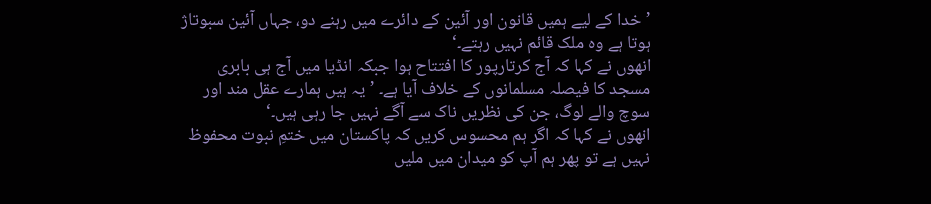’خدا کے لیے ہمیں قانون اور آئین کے دائرے میں رہنے دو، جہاں آئین سبوتاژ ہوتا ہے وہ ملک قائم نہیں رہتے۔‘
انھوں نے کہا کہ آج کرتارپور کا افتتاح ہوا جبکہ انڈیا میں آج ہی بابری مسجد کا فیصلہ مسلمانوں کے خلاف آیا ہے۔ ’یہ ہیں ہمارے عقل مند اور سوچ والے لوگ، جن کی نظریں ناک سے آگے نہیں جا رہی ہیں۔‘
انھوں نے کہا کہ اگر ہم محسوس کریں کہ پاکستان میں ختمِ نبوت محفوظ نہیں ہے تو پھر ہم آپ کو میدان میں ملیں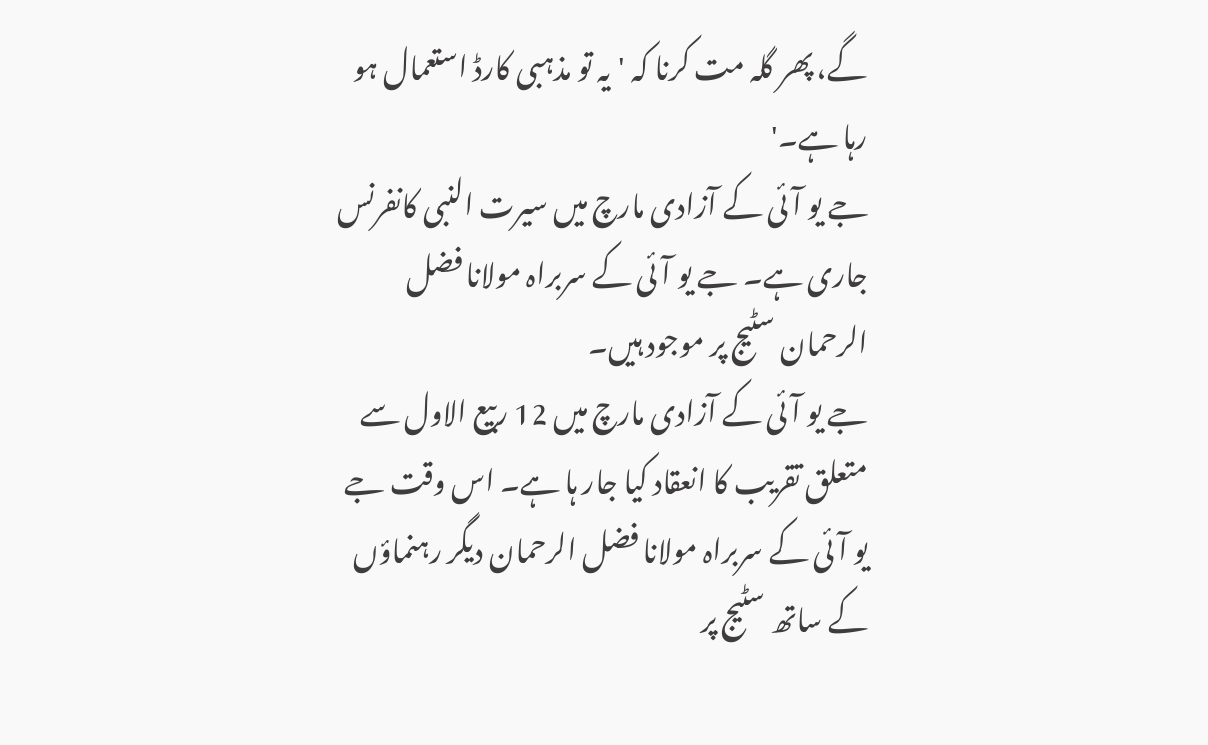گے، پھر گلہ مت کرنا کہ 'یہ تو مذہبی کارڈ استعمال ہو رہا ہے۔'
جے یو آئی کے آزادی مارچ میں سیرت النبی کانفرنس جاری ہے۔ جے یو آئی کے سربراہ مولانا فضل الرحمان سٹیج پر موجود ہیں۔
جے یو آئی کے آزادی مارچ میں 12 ربیع الاول سے متعلق تقریب کا انعقاد کیا جار ہا ہے۔ اس وقت جے یو آئی کے سربراہ مولانا فضل الرحمان دیگر رہنماؤں کے ساتھ سٹیج پر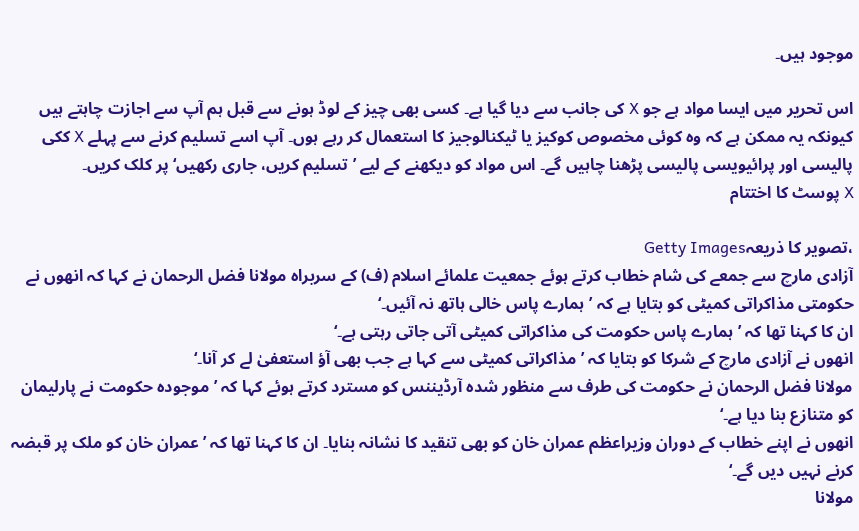موجود ہیں۔

اس تحریر میں ایسا مواد ہے جو X کی جانب سے دیا گیا ہے۔ کسی بھی چیز کے لوڈ ہونے سے قبل ہم آپ سے اجازت چاہتے ہیں کیونکہ یہ ممکن ہے کہ وہ کوئی مخصوص کوکیز یا ٹیکنالوجیز کا استعمال کر رہے ہوں۔ آپ اسے تسلیم کرنے سے پہلے X ککی پالیسی اور پرائیویسی پالیسی پڑھنا چاہیں گے۔ اس مواد کو دیکھنے کے لیے ’تسلیم کریں، جاری رکھیں‘ پر کلک کریں۔
X پوسٹ کا اختتام

،تصویر کا ذریعہGetty Images
آزادی مارچ سے جمعے کی شام خطاب کرتے ہوئے جمعیت علمائے اسلام (ف) کے سربراہ مولانا فضل الرحمان نے کہا کہ انھوں نے حکومتی مذاکراتی کمیٹی کو بتایا ہے کہ ’ہمارے پاس خالی ہاتھ نہ آئیں۔‘
ان کا کہنا تھا کہ ’ہمارے پاس حکومت کی مذاکراتی کمیٹی آتی جاتی رہتی ہے۔‘
انھوں نے آزادی مارچ کے شرکا کو بتایا کہ ’مذاکراتی کمیٹی سے کہا ہے جب بھی آؤ استعفیٰ لے کر آنا۔‘
مولانا فضل الرحمان نے حکومت کی طرف سے منظور شدہ آرڈیننس کو مسترد کرتے ہوئے کہا کہ ’موجودہ حکومت نے پارلیمان کو متنازع بنا دیا ہے۔‘
انھوں نے اپنے خطاب کے دوران وزیراعظم عمران خان کو بھی تنقید کا نشانہ بنایا۔ ان کا کہنا تھا کہ ’عمران خان کو ملک پر قبضہ کرنے نہیں دیں گے۔‘
مولانا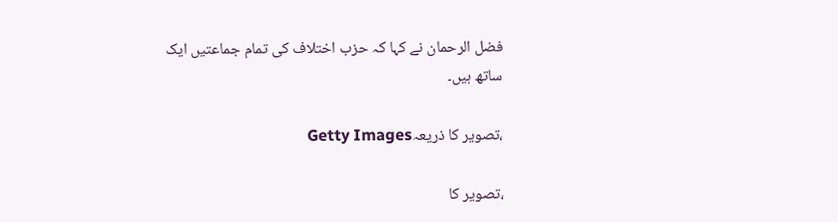فضل الرحمان نے کہا کہ حزب اختلاف کی تمام جماعتیں ایک ساتھ ہیں۔

،تصویر کا ذریعہGetty Images

،تصویر کا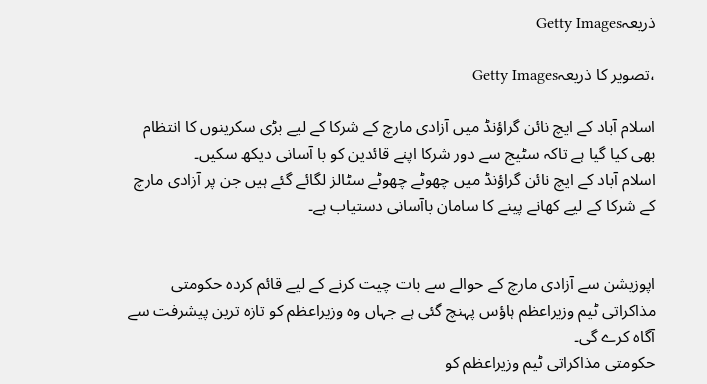ذریعہGetty Images

،تصویر کا ذریعہGetty Images

اسلام آباد کے ایچ نائن گراؤنڈ میں آزادی مارچ کے شرکا کے لیے بڑی سکرینوں کا انتظام بھی کیا گیا ہے تاکہ سٹیج سے دور شرکا اپنے قائدین کو با آسانی دیکھ سکیں۔
اسلام آباد کے ایچ نائن گراؤنڈ میں چھوٹے چھوٹے سٹالز لگائے گئے ہیں جن پر آزادی مارچ کے شرکا کے لیے کھانے پینے کا سامان باآسانی دستیاب ہے۔


اپوزیشن سے آزادی مارچ کے حوالے سے بات چیت کرنے کے لیے قائم کردہ حکومتی مذاکراتی ٹیم وزیراعظم ہاؤس پہنچ گئی ہے جہاں وہ وزیراعظم کو تازہ ترین پیشرفت سے آگاہ کرے گی۔
حکومتی مذاکراتی ٹیم وزیراعظم کو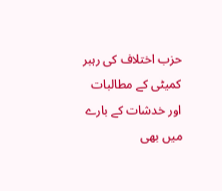حزب اختلاف کی رہبر کمیٹی کے مطالبات اور خدشات کے بارے میں بھی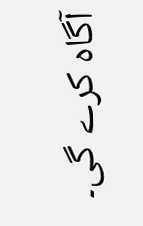آگاہ کرے گی۔